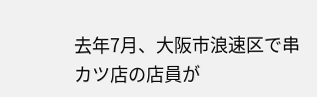去年7月、大阪市浪速区で串カツ店の店員が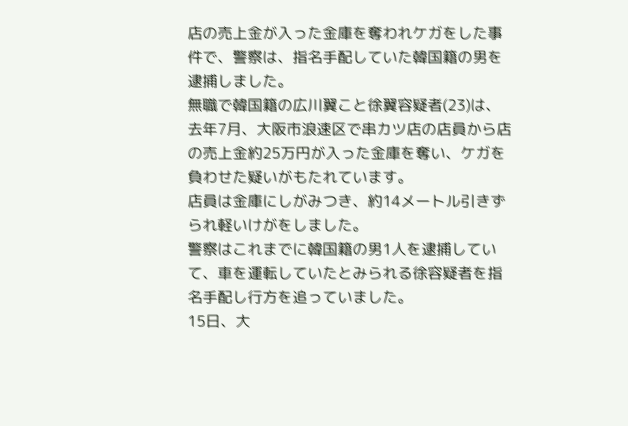店の売上金が入った金庫を奪われケガをした事件で、警察は、指名手配していた韓国籍の男を逮捕しました。
無職で韓国籍の広川翼こと徐翼容疑者(23)は、去年7月、大阪市浪速区で串カツ店の店員から店の売上金約25万円が入った金庫を奪い、ケガを負わせた疑いがもたれています。
店員は金庫にしがみつき、約14メートル引きずられ軽いけがをしました。
警察はこれまでに韓国籍の男1人を逮捕していて、車を運転していたとみられる徐容疑者を指名手配し行方を追っていました。
15日、大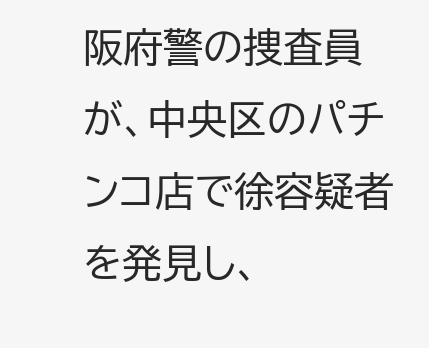阪府警の捜査員が、中央区のパチンコ店で徐容疑者を発見し、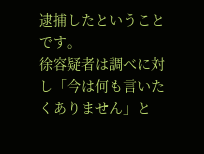逮捕したということです。
徐容疑者は調べに対し「今は何も言いたくありません」と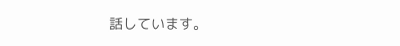話しています。